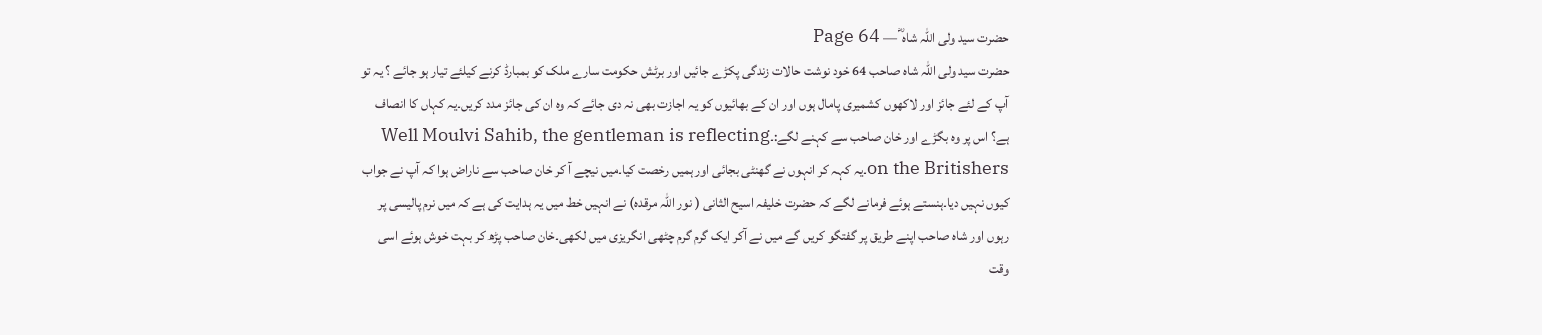حضرت سید ولی اللہ شاہ ؓ — Page 64
حضرت سید ولی اللہ شاہ صاحب 64 خود نوشت حالات زندگی پکڑے جائیں اور برٹش حکومت سارے ملک کو بمبارڈ کرنے کیلئے تیار ہو جائے ؟ یہ تو آپ کے لئے جائز اور لاکھوں کشمیری پامال ہوں اور ان کے بھائیوں کو یہ اجازت بھی نہ دی جائے کہ وہ ان کی جائز مدد کریں۔یہ کہاں کا انصاف ہے؟ اس پر وہ بگڑے اور خان صاحب سے کہنے لگے:۔Well Moulvi Sahib, the gentleman is reflecting on the Britishers۔یہ کہہ کر انہوں نے گھنٹی بجائی اور ہمیں رخصت کیا۔میں نیچے آ کر خان صاحب سے ناراض ہوا کہ آپ نے جواب کیوں نہیں دیا۔ہنستے ہوئے فرمانے لگے کہ حضرت خلیفہ اسیح الثانی ( نور اللہ مرقدہ) نے انہیں خط میں یہ ہدایت کی ہے کہ میں نرم پالیسی پر رہوں اور شاہ صاحب اپنے طریق پر گفتگو کریں گے میں نے آکر ایک گرم گرم چٹھی انگریزی میں لکھی۔خان صاحب پڑھ کر بہت خوش ہوئے اسی وقت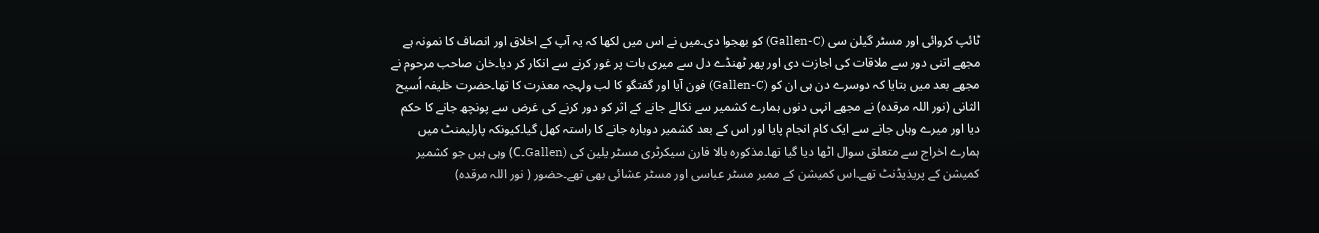ٹائپ کروائی اور مسٹر گیلن سی (Gallen-C) کو بھجوا دی۔میں نے اس میں لکھا کہ یہ آپ کے اخلاق اور انصاف کا نمونہ ہے مجھے اتنی دور سے ملاقات کی اجازت دی اور پھر ٹھنڈے دل سے میری بات پر غور کرنے سے انکار کر دیا۔خان صاحب مرحوم نے مجھے بعد میں بتایا کہ دوسرے دن ہی ان کو (Gallen-C) فون آیا اور گفتگو کا لب ولہجہ معذرت کا تھا۔حضرت خلیفہ اُسیح الثانی (نور اللہ مرقدہ) نے مجھے انہی دنوں ہمارے کشمیر سے نکالے جانے کے اثر کو دور کرنے کی غرض سے پونچھ جانے کا حکم دیا اور میرے وہاں جانے سے ایک کام انجام پایا اور اس کے بعد کشمیر دوبارہ جانے کا راستہ کھل گیا۔کیونکہ پارلیمنٹ میں ہمارے اخراج سے متعلق سوال اٹھا دیا گیا تھا۔مذکورہ بالا فارن سیکرٹری مسٹر یلین کی (Gallen۔C) وہی ہیں جو کشمیر کمیشن کے پریذیڈنٹ تھے۔اس کمیشن کے ممبر مسٹر عباسی اور مسٹر عشائی بھی تھے۔حضور ( نور اللہ مرقدہ)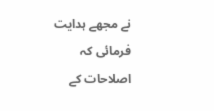نے مجھے ہدایت فرمائی کہ اصلاحات کے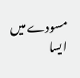مسودے میں ایسا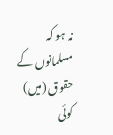نہ ہو کہ مسلمانوں کے حقوق (میں) کوئی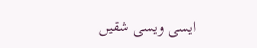ایسی ویسی شقیں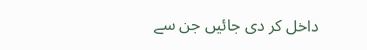داخل کر دی جائیں جن سے